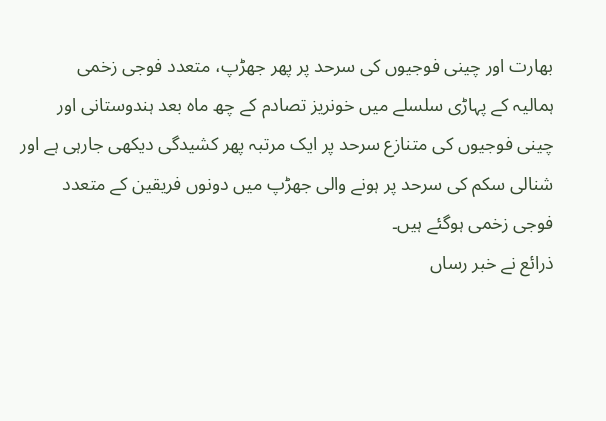بھارت اور چینی فوجیوں کی سرحد پر پھر جھڑپ، متعدد فوجی زخمی
ہمالیہ کے پہاڑی سلسلے میں خونریز تصادم کے چھ ماہ بعد ہندوستانی اور چینی فوجیوں کی متنازع سرحد پر ایک مرتبہ پھر کشیدگی دیکھی جارہی ہے اور شنالی سکم کی سرحد پر ہونے والی جھڑپ میں دونوں فریقین کے متعدد فوجی زخمی ہوگئے ہیں۔
ذرائع نے خبر رساں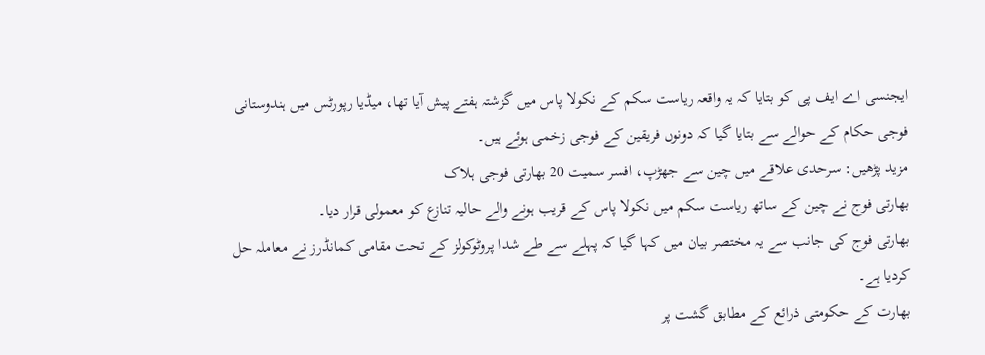ایجنسی اے ایف پی کو بتایا کہ یہ واقعہ ریاست سکم کے نکولا پاس میں گزشتہ ہفتے پیش آیا تھا، میڈیا رپورٹس میں ہندوستانی فوجی حکام کے حوالے سے بتایا گیا کہ دونوں فریقین کے فوجی زخمی ہوئے ہیں۔
مزید پڑھیں: سرحدی علاقے میں چین سے جھڑپ، افسر سمیت 20 بھارتی فوجی ہلاک
بھارتی فوج نے چین کے ساتھ ریاست سکم میں نکولا پاس کے قریب ہونے والے حالیہ تنازع کو معمولی قرار دیا۔
بھارتی فوج کی جانب سے یہ مختصر بیان میں کہا گیا کہ پہلے سے طے شدا پروٹوکولز کے تحت مقامی کمانڈرز نے معاملہ حل کردیا ہے۔
بھارت کے حکومتی ذرائع کے مطابق گشت پر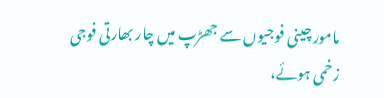مامور چینی فوجیوں سے جھڑپ میں چار بھارتی فوجی زخمی ہوئے،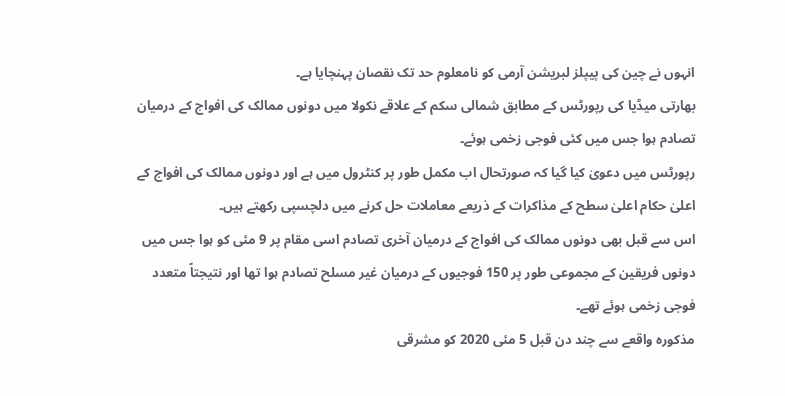انہوں نے چین کی پیپلز لبریشن آرمی کو نامعلوم حد تک نقصان پہنچایا ہے۔
بھارتی میڈیا کی رپورٹس کے مطابق شمالی سکم کے علاقے نکولا میں دونوں ممالک کی افواج کے درمیان تصادم ہوا جس میں کئی فوجی زخمی ہوئے۔
رپورٹس میں دعویٰ کیا گیا کہ صورتحال اب مکمل طور پر کنٹرول میں ہے اور دونوں ممالک کی افواج کے اعلیٰ حکام اعلیٰ سطح کے مذاکرات کے ذریعے معاملات حل کرنے میں دلچسپی رکھتے ہیں۔
اس سے قبل بھی دونوں ممالک کی افواج کے درمیان آخری تصادم اسی مقام پر 9 مئی کو ہوا جس میں دونوں فریقین کے مجموعی طور پر 150 فوجیوں کے درمیان غیر مسلح تصادم ہوا تھا اور نتیجتاً متعدد فوجی زخمی ہوئے تھے۔
مذکورہ واقعے سے چند دن قبل 5 مئی 2020 کو مشرقی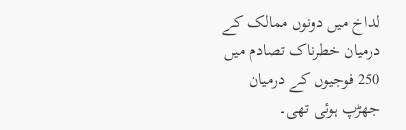لداخ میں دونوں ممالک کے درمیان خطرناک تصادم میں 250 فوجیوں کے درمیان جھڑپ ہوئی تھی۔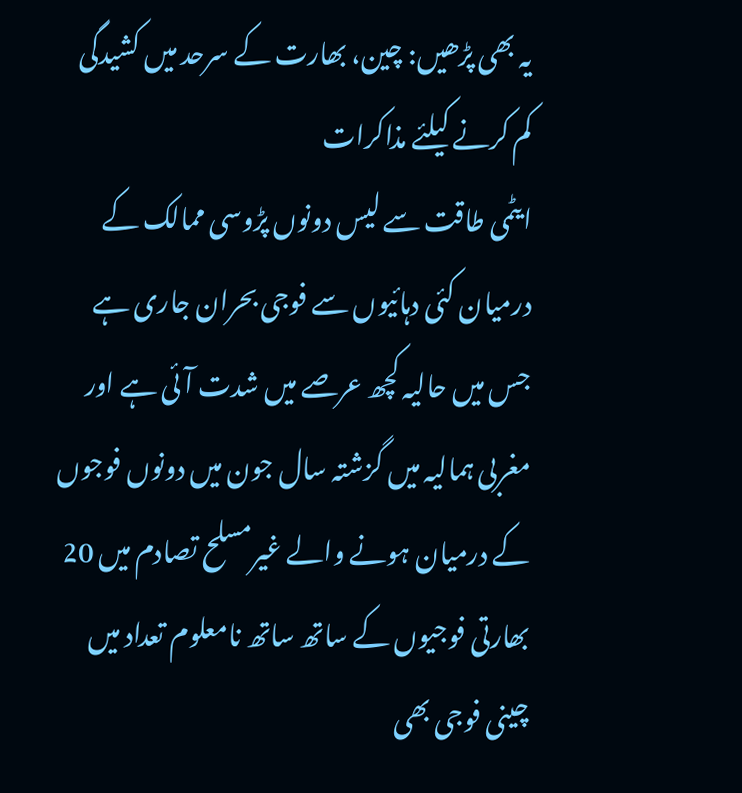یہ بھی پڑھیں: چین، بھارت کے سرحد میں کشیدگی کم کرنے کیلئے مذاکرات
ایٹمی طاقت سے لیس دونوں پڑوسی ممالک کے درمیان کئی دہائیوں سے فوجی بحران جاری ہے جس میں حالیہ کچھ عرصے میں شدت آئی ہے اور مغربی ہمالیہ میں گزشتہ سال جون میں دونوں فوجوں کے درمیان ہونے والے غیرمسلح تصادم میں 20 بھارتی فوجیوں کے ساتھ ساتھ نامعلوم تعداد میں چینی فوجی بھی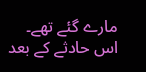مارے گئے تھے۔
اس حادثے کے بعد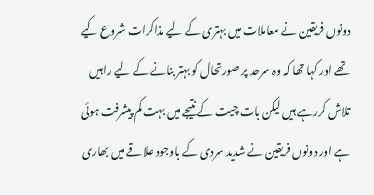دونوں فریقین نے معاملات میں بہتری کے لیے مذاکرات شروع کیے تھے اور کہا تھا کہ وہ سرحد پر صورتحال کو بہتر بنانے کے لیے راہیں تلاش کررہے ہیں لیکن بات چیت کے نتیجے میں بہت کم پیشرفت ہوئی ہے اور دونوں فریقین نے شدید سردی کے باوجود علاقے میں بھاری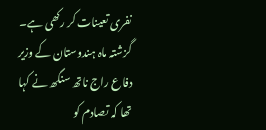نفری تعینات کر رکھی ہے۔
گزشتہ ماہ ہندوستان کے وزیر دفاع راج ناتھ سنگھ نے کہا تھا کہ تصادم کو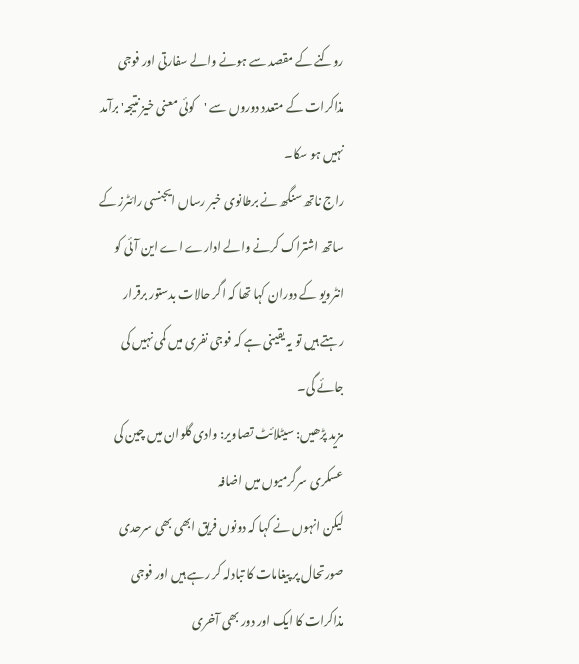روکنے کے مقصد سے ہونے والے سفارتی اور فوجی مذاکرات کے متعدد دوروں سے 'کوئی معنی خیز نتیجہ' برآمد نہیں ہو سکا۔
راج ناتھ سنگھ نے برطانوی خبر رساں ایجنسی رائٹرز کے ساتھ اشتراک کرنے والے ادارے اے این آئی کو انٹرویو کے دوران کہا تھا کہ اگر حالات بدستور برقرار رہتے ہیں تو یہ یقینی ہے کہ فوجی نفری میں کمی نہیں کی جائے گی۔
مزید پڑھیں: سیٹلائٹ تصاویر: وادی گلوان میں چین کی عسکری سرگرمیوں میں اضافہ
لیکن انہوں نے کہا کہ دونوں فریق ابھی بھی سرحدی صورتحال پر پیغامات کا تبادلہ کر رہے ہیں اور فوجی مذاکرات کا ایک اور دور بھی آخری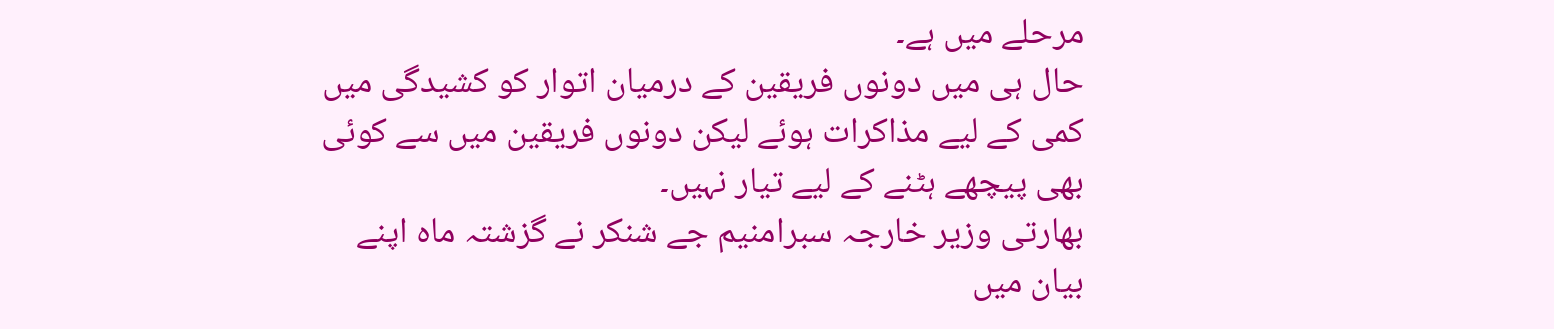مرحلے میں ہے۔
حال ہی میں دونوں فریقین کے درمیان اتوار کو کشیدگی میں کمی کے لیے مذاکرات ہوئے لیکن دونوں فریقین میں سے کوئی بھی پیچھے ہٹنے کے لیے تیار نہیں۔
بھارتی وزیر خارجہ سبرامنیم جے شنکر نے گزشتہ ماہ اپنے بیان میں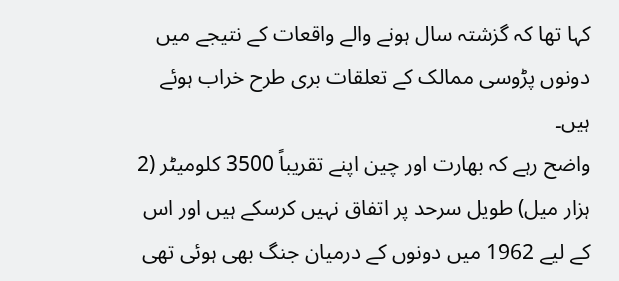کہا تھا کہ گزشتہ سال ہونے والے واقعات کے نتیجے میں دونوں پڑوسی ممالک کے تعلقات بری طرح خراب ہوئے ہیں۔
واضح رہے کہ بھارت اور چین اپنے تقریباً 3500 کلومیٹر (2 ہزار میل) طویل سرحد پر اتفاق نہیں کرسکے ہیں اور اس کے لیے 1962 میں دونوں کے درمیان جنگ بھی ہوئی تھی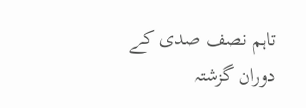تاہم نصف صدی کے دوران گزشتہ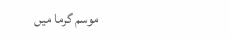موسم گرما میں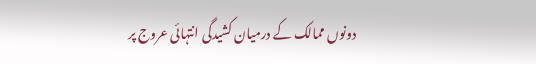دونوں ممالک کے درمیان کشیدگی انتہائی عروج پر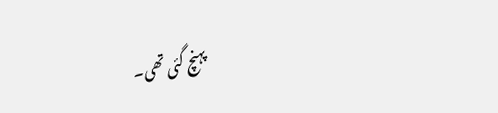پہنچ گئی تھی۔